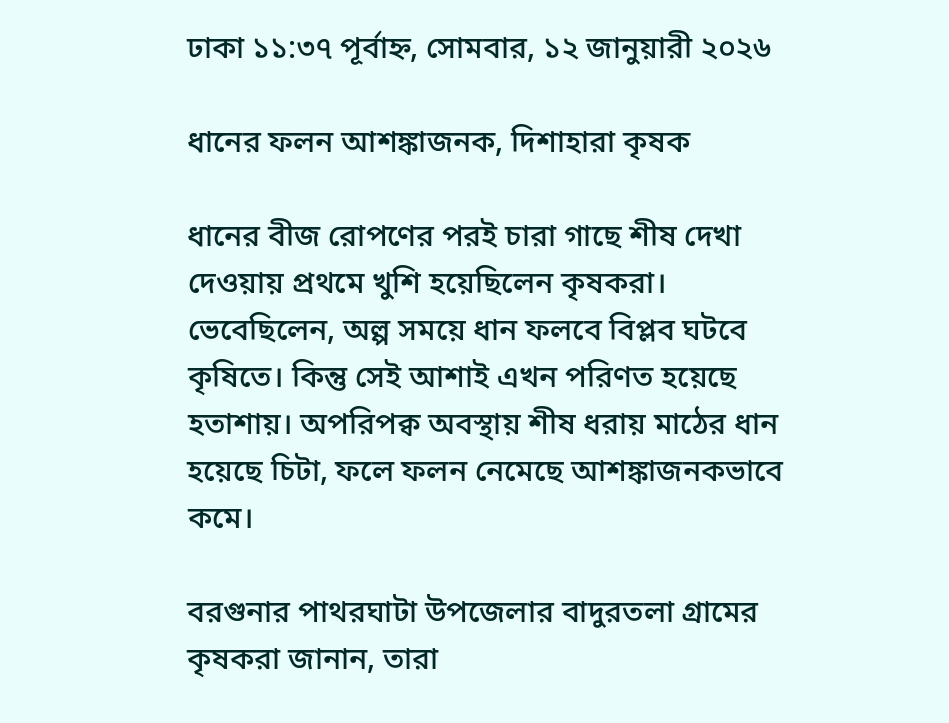ঢাকা ১১:৩৭ পূর্বাহ্ন, সোমবার, ১২ জানুয়ারী ২০২৬

ধানের ফলন আশঙ্কাজনক, দিশাহারা কৃষক

ধানের বীজ রোপণের পরই চারা গাছে শীষ দেখা দেওয়ায় প্রথমে খুশি হয়েছিলেন কৃষকরা। ভেবেছিলেন, অল্প সময়ে ধান ফলবে বিপ্লব ঘটবে কৃষিতে। কিন্তু সেই আশাই এখন পরিণত হয়েছে হতাশায়। অপরিপক্ব অবস্থায় শীষ ধরায় মাঠের ধান হয়েছে চিটা, ফলে ফলন নেমেছে আশঙ্কাজনকভাবে কমে।

বরগুনার পাথরঘাটা উপজেলার বাদুরতলা গ্রামের কৃষকরা জানান, তারা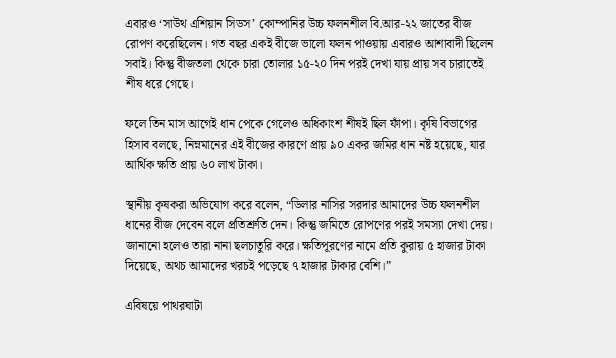এবারও ‘সাউথ এশিয়ান সিডস’ কোম্পানির উচ্চ ফলনশীল বি.আর-২২ জাতের বীজ রোপণ করেছিলেন। গত বছর একই বীজে ভালো ফলন পাওয়ায় এবারও আশাবাদী ছিলেন সবাই। কিন্তু বীজতলা থেকে চারা তোলার ১৫-২০ দিন পরই দেখা যায় প্রায় সব চারাতেই শীষ ধরে গেছে।

ফলে তিন মাস আগেই ধান পেকে গেলেও অধিকাংশ শীষই ছিল ফাঁপা। কৃষি বিভাগের হিসাব বলছে, নিম্নমানের এই বীজের কারণে প্রায় ৯০ একর জমির ধান নষ্ট হয়েছে, যার আর্থিক ক্ষতি প্রায় ৬০ লাখ টাকা।

স্থানীয় কৃষকরা অভিযোগ করে বলেন, “ডিলার নাসির সরদার আমাদের উচ্চ ফলনশীল ধানের বীজ দেবেন বলে প্রতিশ্রুতি দেন। কিন্তু জমিতে রোপণের পরই সমস্যা দেখা দেয়। জানানো হলেও তারা নানা ছলচাতুরি করে। ক্ষতিপূরণের নামে প্রতি কুরায় ৫ হাজার টাকা দিয়েছে, অথচ আমাদের খরচই পড়েছে ৭ হাজার টাকার বেশি।”

এবিষয়ে পাথরঘাটা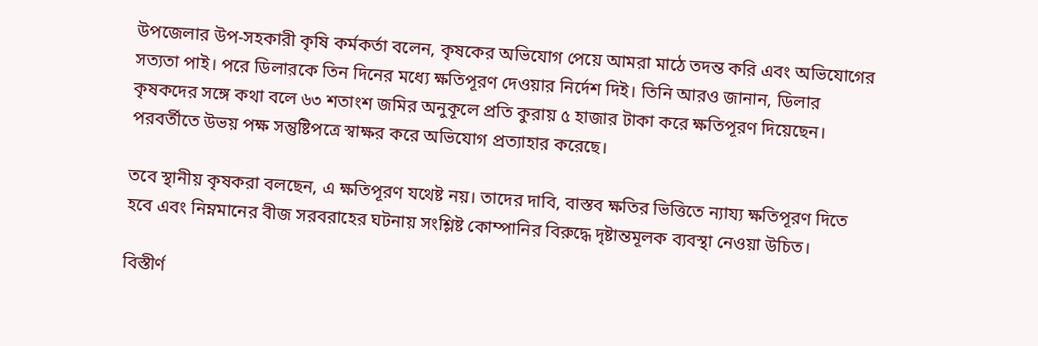উপজেলার উপ-সহকারী কৃষি কর্মকর্তা বলেন, কৃষকের অভিযোগ পেয়ে আমরা মাঠে তদন্ত করি এবং অভিযোগের সত্যতা পাই। পরে ডিলারকে তিন দিনের মধ্যে ক্ষতিপূরণ দেওয়ার নির্দেশ দিই। তিনি আরও জানান, ডিলার কৃষকদের সঙ্গে কথা বলে ৬৩ শতাংশ জমির অনুকূলে প্রতি কুরায় ৫ হাজার টাকা করে ক্ষতিপূরণ দিয়েছেন। পরবর্তীতে উভয় পক্ষ সন্তুষ্টিপত্রে স্বাক্ষর করে অভিযোগ প্রত্যাহার করেছে।

তবে স্থানীয় কৃষকরা বলছেন, এ ক্ষতিপূরণ যথেষ্ট নয়। তাদের দাবি, বাস্তব ক্ষতির ভিত্তিতে ন্যায্য ক্ষতিপূরণ দিতে হবে এবং নিম্নমানের বীজ সরবরাহের ঘটনায় সংশ্লিষ্ট কোম্পানির বিরুদ্ধে দৃষ্টান্তমূলক ব্যবস্থা নেওয়া উচিত।

বিস্তীর্ণ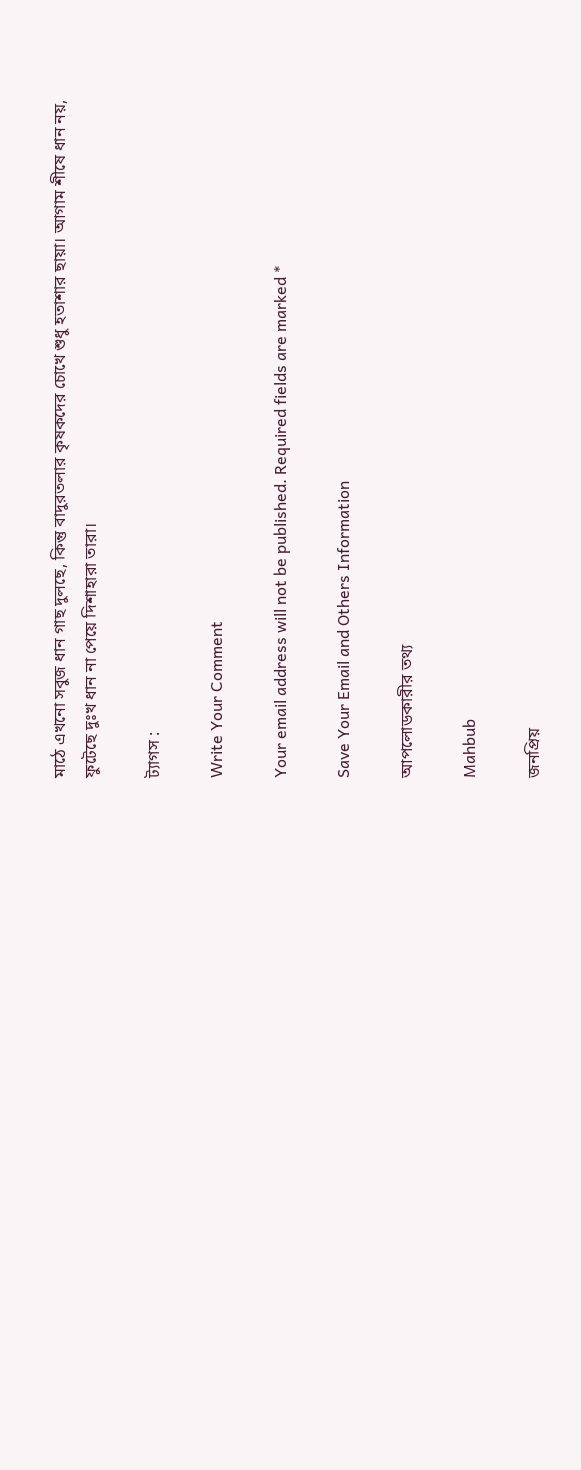মাঠে এখনো সবুজ ধান গাছ দুলছে, কিন্তু বাদুরতলার কৃষকদের চোখে শুধু হতাশার ছায়া। আগাম শীষে ধান নয়, ফুটেছে দুঃখ ধান না পেয়ে দিশাহারা তারা।

ট্যাগস :

Write Your Comment

Your email address will not be published. Required fields are marked *

Save Your Email and Others Information

আপলোডকারীর তথ্য

Mahbub

জনপ্রিয়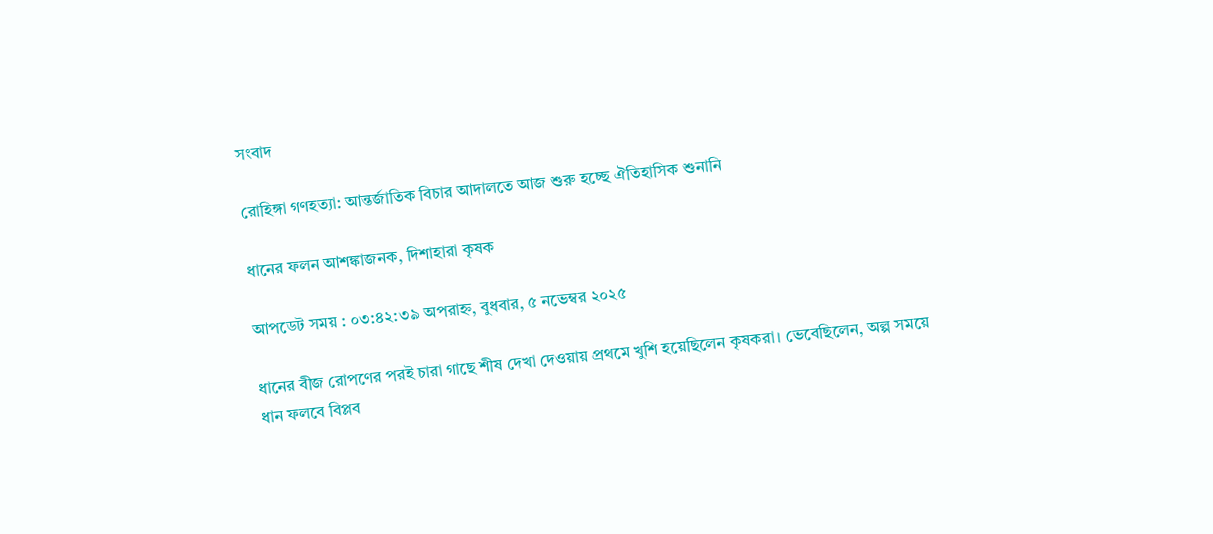সংবাদ

রোহিঙ্গা গণহত্যা: আন্তর্জাতিক বিচার আদালতে আজ শুরু হচ্ছে ঐতিহাসিক শুনানি

ধানের ফলন আশঙ্কাজনক, দিশাহারা কৃষক

আপডেট সময় : ০৩:৪২:৩৯ অপরাহ্ন, বুধবার, ৫ নভেম্বর ২০২৫

ধানের বীজ রোপণের পরই চারা গাছে শীষ দেখা দেওয়ায় প্রথমে খুশি হয়েছিলেন কৃষকরা। ভেবেছিলেন, অল্প সময়ে ধান ফলবে বিপ্লব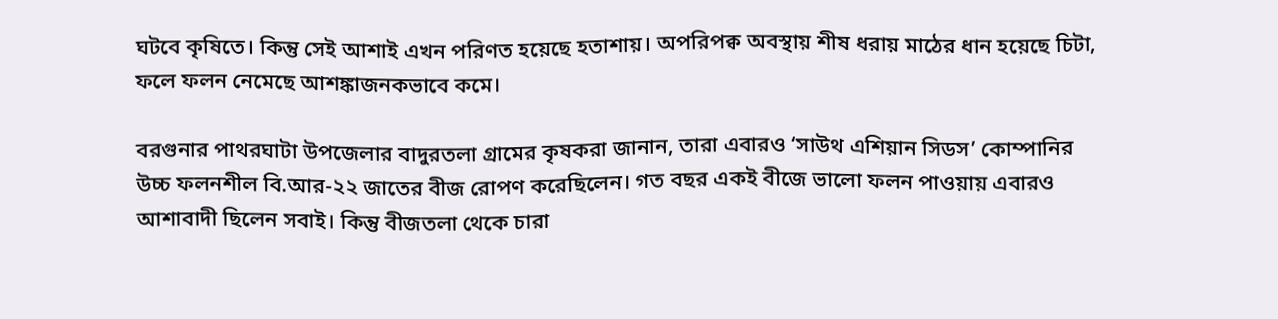ঘটবে কৃষিতে। কিন্তু সেই আশাই এখন পরিণত হয়েছে হতাশায়। অপরিপক্ব অবস্থায় শীষ ধরায় মাঠের ধান হয়েছে চিটা, ফলে ফলন নেমেছে আশঙ্কাজনকভাবে কমে।

বরগুনার পাথরঘাটা উপজেলার বাদুরতলা গ্রামের কৃষকরা জানান, তারা এবারও ‘সাউথ এশিয়ান সিডস’ কোম্পানির উচ্চ ফলনশীল বি.আর-২২ জাতের বীজ রোপণ করেছিলেন। গত বছর একই বীজে ভালো ফলন পাওয়ায় এবারও আশাবাদী ছিলেন সবাই। কিন্তু বীজতলা থেকে চারা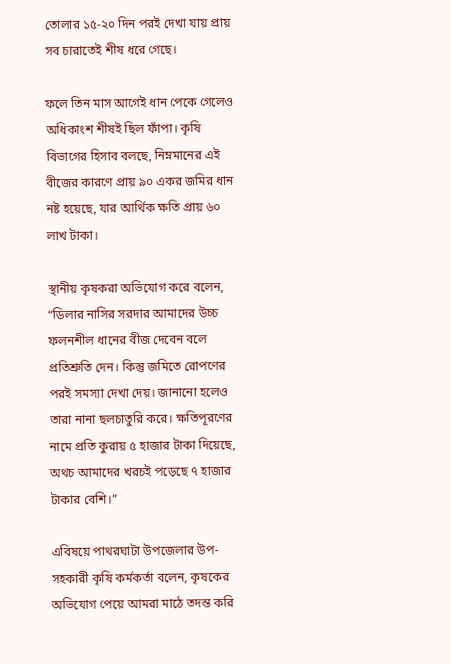তোলার ১৫-২০ দিন পরই দেখা যায় প্রায় সব চারাতেই শীষ ধরে গেছে।

ফলে তিন মাস আগেই ধান পেকে গেলেও অধিকাংশ শীষই ছিল ফাঁপা। কৃষি বিভাগের হিসাব বলছে, নিম্নমানের এই বীজের কারণে প্রায় ৯০ একর জমির ধান নষ্ট হয়েছে, যার আর্থিক ক্ষতি প্রায় ৬০ লাখ টাকা।

স্থানীয় কৃষকরা অভিযোগ করে বলেন, “ডিলার নাসির সরদার আমাদের উচ্চ ফলনশীল ধানের বীজ দেবেন বলে প্রতিশ্রুতি দেন। কিন্তু জমিতে রোপণের পরই সমস্যা দেখা দেয়। জানানো হলেও তারা নানা ছলচাতুরি করে। ক্ষতিপূরণের নামে প্রতি কুরায় ৫ হাজার টাকা দিয়েছে, অথচ আমাদের খরচই পড়েছে ৭ হাজার টাকার বেশি।”

এবিষয়ে পাথরঘাটা উপজেলার উপ-সহকারী কৃষি কর্মকর্তা বলেন, কৃষকের অভিযোগ পেয়ে আমরা মাঠে তদন্ত করি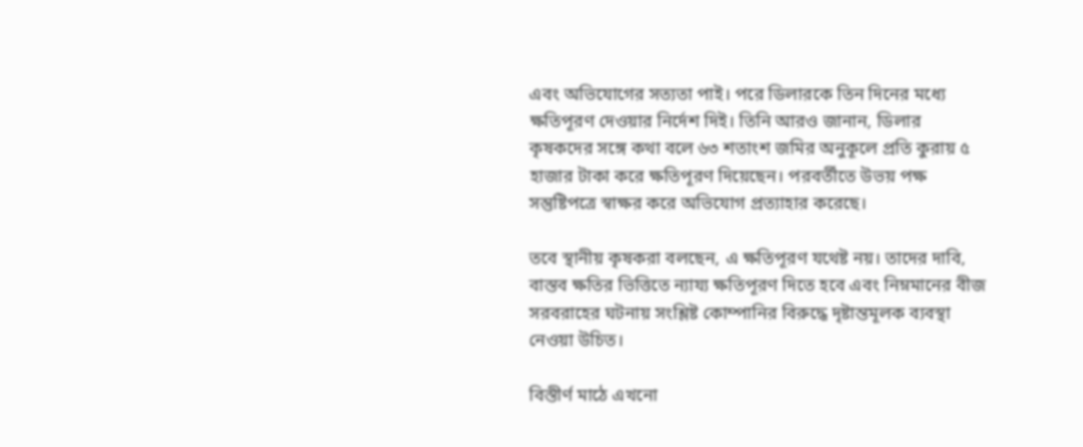এবং অভিযোগের সত্যতা পাই। পরে ডিলারকে তিন দিনের মধ্যে ক্ষতিপূরণ দেওয়ার নির্দেশ দিই। তিনি আরও জানান, ডিলার কৃষকদের সঙ্গে কথা বলে ৬৩ শতাংশ জমির অনুকূলে প্রতি কুরায় ৫ হাজার টাকা করে ক্ষতিপূরণ দিয়েছেন। পরবর্তীতে উভয় পক্ষ সন্তুষ্টিপত্রে স্বাক্ষর করে অভিযোগ প্রত্যাহার করেছে।

তবে স্থানীয় কৃষকরা বলছেন, এ ক্ষতিপূরণ যথেষ্ট নয়। তাদের দাবি, বাস্তব ক্ষতির ভিত্তিতে ন্যায্য ক্ষতিপূরণ দিতে হবে এবং নিম্নমানের বীজ সরবরাহের ঘটনায় সংশ্লিষ্ট কোম্পানির বিরুদ্ধে দৃষ্টান্তমূলক ব্যবস্থা নেওয়া উচিত।

বিস্তীর্ণ মাঠে এখনো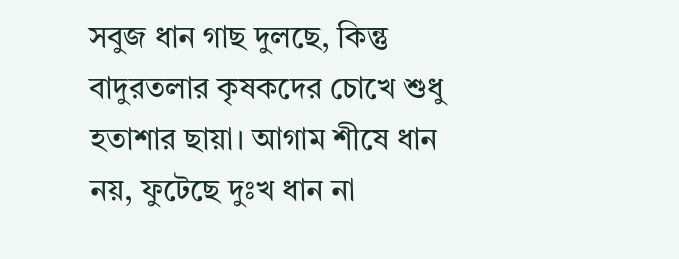সবুজ ধান গাছ দুলছে, কিন্তু বাদুরতলার কৃষকদের চোখে শুধু হতাশার ছায়া। আগাম শীষে ধান নয়, ফুটেছে দুঃখ ধান না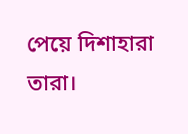পেয়ে দিশাহারা তারা।